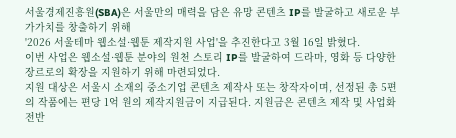서울경제진흥원(SBA)은 서울만의 매력을 담은 유망 콘텐츠 IP를 발굴하고 새로운 부가가치를 창출하기 위해
'2026 서울테마 웹소설·웹툰 제작지원 사업'을 추진한다고 3월 16일 밝혔다.
이번 사업은 웹소설·웹툰 분야의 원천 스토리 IP를 발굴하여 드라마, 영화 등 다양한 장르로의 확장을 지원하기 위해 마련되었다.
지원 대상은 서울시 소재의 중소기업 콘텐츠 제작사 또는 창작자이며, 선정된 총 5편의 작품에는 편당 1억 원의 제작지원금이 지급된다. 지원금은 콘텐츠 제작 및 사업화 전반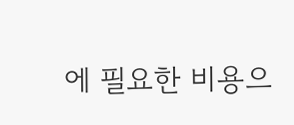에 필요한 비용으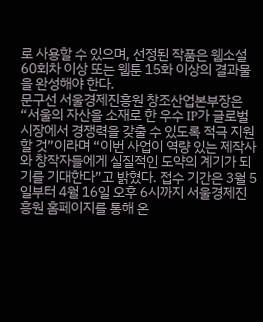로 사용할 수 있으며, 선정된 작품은 웹소설 60회차 이상 또는 웹툰 15화 이상의 결과물을 완성해야 한다.
문구선 서울경제진흥원 창조산업본부장은 “서울의 자산을 소재로 한 우수 IP가 글로벌 시장에서 경쟁력을 갖출 수 있도록 적극 지원할 것”이라며 “이번 사업이 역량 있는 제작사와 창작자들에게 실질적인 도약의 계기가 되기를 기대한다”고 밝혔다. 접수 기간은 3월 5일부터 4월 16일 오후 6시까지 서울경제진흥원 홈페이지를 통해 온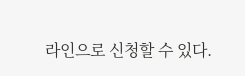라인으로 신청할 수 있다.